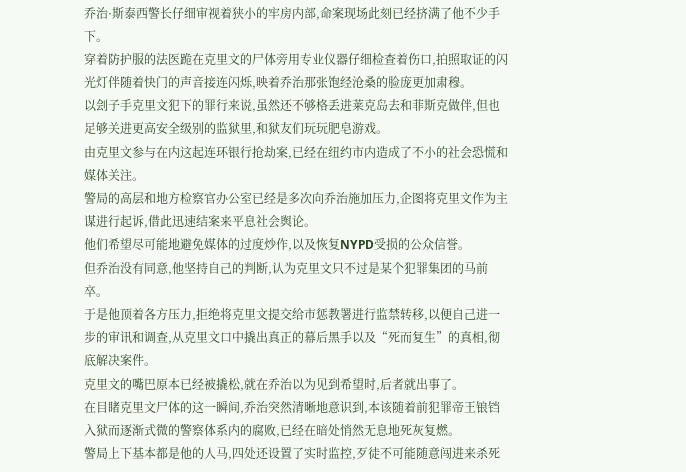乔治·斯泰西警长仔细审视着狭小的牢房内部,命案现场此刻已经挤满了他不少手下。
穿着防护服的法医跪在克里文的尸体旁用专业仪器仔细检查着伤口,拍照取证的闪光灯伴随着快门的声音接连闪烁,映着乔治那张饱经沧桑的脸庞更加肃穆。
以刽子手克里文犯下的罪行来说,虽然还不够格丢进莱克岛去和菲斯克做伴,但也足够关进更高安全级别的监狱里,和狱友们玩玩肥皂游戏。
由克里文参与在内这起连环银行抢劫案,已经在纽约市内造成了不小的社会恐慌和媒体关注。
警局的高层和地方检察官办公室已经是多次向乔治施加压力,企图将克里文作为主谋进行起诉,借此迅速结案来平息社会舆论。
他们希望尽可能地避免媒体的过度炒作,以及恢复NYPD受损的公众信誉。
但乔治没有同意,他坚持自己的判断,认为克里文只不过是某个犯罪集团的马前卒。
于是他顶着各方压力,拒绝将克里文提交给市惩教署进行监禁转移,以便自己进一步的审讯和调查,从克里文口中撬出真正的幕后黑手以及“死而复生”的真相,彻底解决案件。
克里文的嘴巴原本已经被撬松,就在乔治以为见到希望时,后者就出事了。
在目睹克里文尸体的这一瞬间,乔治突然清晰地意识到,本该随着前犯罪帝王锒铛入狱而逐渐式微的警察体系内的腐败,已经在暗处悄然无息地死灰复燃。
警局上下基本都是他的人马,四处还设置了实时监控,歹徒不可能随意闯进来杀死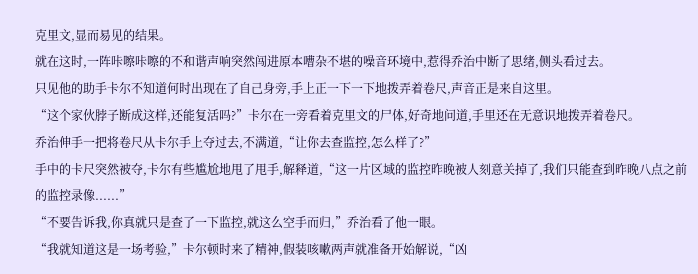克里文,显而易见的结果。
就在这时,一阵咔嚓咔嚓的不和谐声响突然闯进原本嘈杂不堪的噪音环境中,惹得乔治中断了思绪,侧头看过去。
只见他的助手卡尔不知道何时出现在了自己身旁,手上正一下一下地拨弄着卷尺,声音正是来自这里。
“这个家伙脖子断成这样,还能复活吗?”卡尔在一旁看着克里文的尸体,好奇地问道,手里还在无意识地拨弄着卷尺。
乔治伸手一把将卷尺从卡尔手上夺过去,不满道,“让你去查监控,怎么样了?”
手中的卡尺突然被夺,卡尔有些尴尬地甩了甩手,解释道,“这一片区域的监控昨晚被人刻意关掉了,我们只能查到昨晚八点之前的监控录像......”
“不要告诉我,你真就只是查了一下监控,就这么空手而归,”乔治看了他一眼。
“我就知道这是一场考验,”卡尔顿时来了精神,假装咳嗽两声就准备开始解说,“凶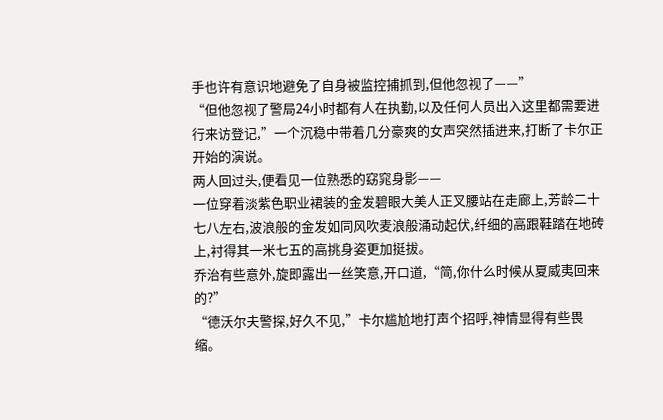手也许有意识地避免了自身被监控捕抓到,但他忽视了——”
“但他忽视了警局24小时都有人在执勤,以及任何人员出入这里都需要进行来访登记,”一个沉稳中带着几分豪爽的女声突然插进来,打断了卡尔正开始的演说。
两人回过头,便看见一位熟悉的窈窕身影——
一位穿着淡紫色职业裙装的金发碧眼大美人正叉腰站在走廊上,芳龄二十七八左右,波浪般的金发如同风吹麦浪般涌动起伏,纤细的高跟鞋踏在地砖上,衬得其一米七五的高挑身姿更加挺拔。
乔治有些意外,旋即露出一丝笑意,开口道,“简,你什么时候从夏威夷回来的?”
“德沃尔夫警探,好久不见,”卡尔尴尬地打声个招呼,神情显得有些畏缩。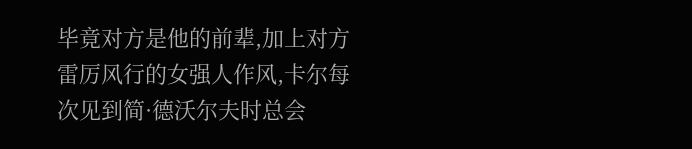毕竟对方是他的前辈,加上对方雷厉风行的女强人作风,卡尔每次见到简·德沃尔夫时总会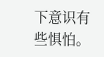下意识有些惧怕。